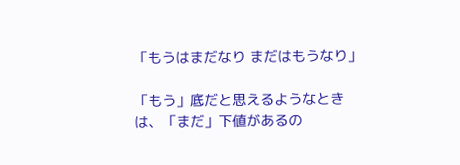「もうはまだなり まだはもうなり」

「もう」底だと思えるようなときは、「まだ」下値があるの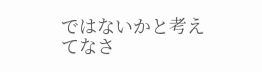ではないかと考えてなさ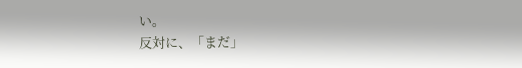い。
反対に、「まだ」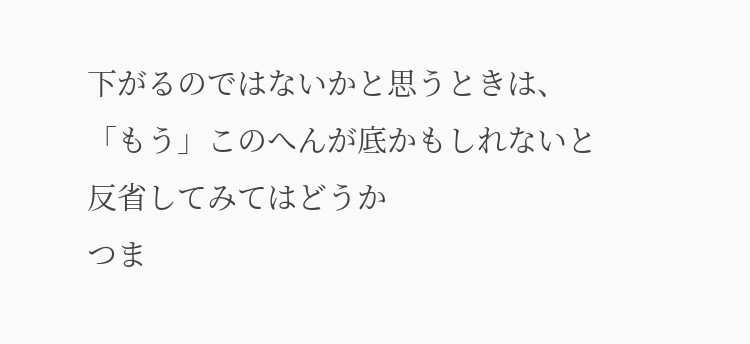下がるのではないかと思うときは、「もう」このへんが底かもしれないと反省してみてはどうか
つま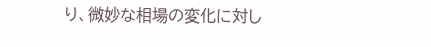り、微妙な相場の変化に対し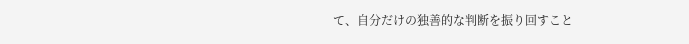て、自分だけの独善的な判断を振り回すこと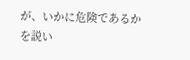が、いかに危険であるかを説い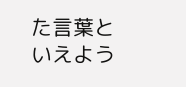た言葉といえよう